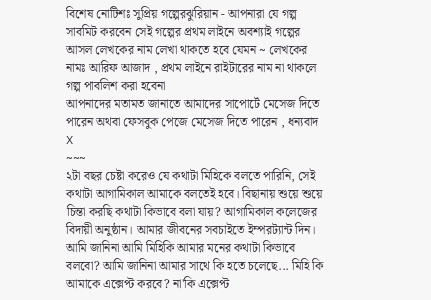বিশেষ নোটিশঃ সুপ্রিয় গল্পেরঝুরিয়ান - আপনারা যে গল্প সাবমিট করবেন সেই গল্পের প্রথম লাইনে অবশ্যাই গল্পের আসল লেখকের নাম লেখা থাকতে হবে যেমন ~ লেখকের নামঃ আরিফ আজাদ , প্রথম লাইনে রাইটারের নাম না থাকলে গল্প পাবলিশ করা হবেনা
আপনাদের মতামত জানাতে আমাদের সাপোর্টে মেসেজ দিতে পারেন অথবা ফেসবুক পেজে মেসেজ দিতে পারেন , ধন্যবাদ
X
~~~
২টা বছর চেষ্টা করেও যে কথাটা মিহিকে বলতে পারিনি, সেই কথাটা আগামিকাল আমাকে বলতেই হবে। বিছানায় শুয়ে শুয়ে চিন্তা করছি কথাটা কিভাবে বলা যায়? আগামিকাল কলেজের বিদায়ী অনুষ্ঠান। আমার জীবনের সবচাইতে ইম্পরট্যান্ট দিন। আমি জানিনা আমি মিহিকি আমার মনের কথাটা কিভাবে বলবো? আমি জানিনা আমার সাথে কি হতে চলেছে... মিহি কি আমাকে এক্সেপ্ট করবে? না'কি এক্সেপ্ট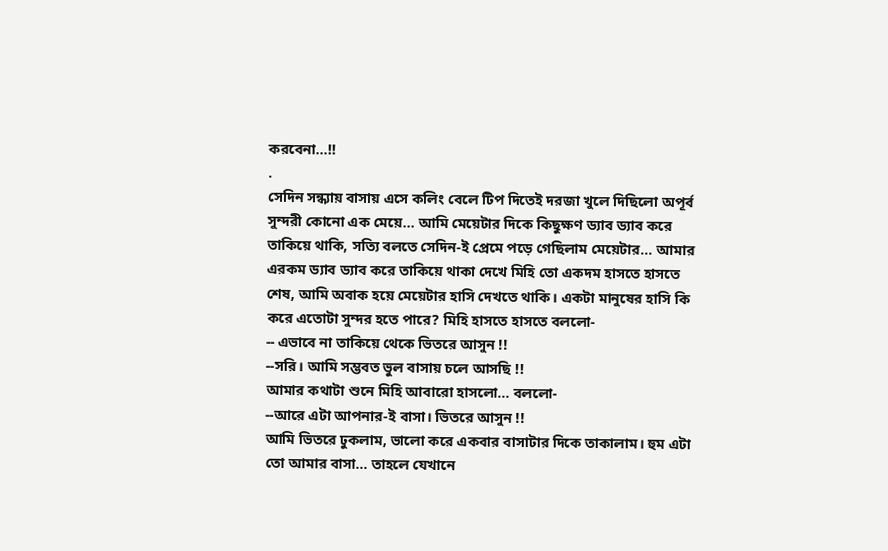করবেনা...!!
.
সেদিন সন্ধ্যায় বাসায় এসে কলিং বেলে টিপ দিতেই দরজা খুলে দিছিলো অপূর্ব সুন্দরী কোনো এক মেয়ে... আমি মেয়েটার দিকে কিছুক্ষণ ড্যাব ড্যাব করে তাকিয়ে থাকি, সত্যি বলতে সেদিন-ই প্রেমে পড়ে গেছিলাম মেয়েটার... আমার এরকম ড্যাব ড্যাব করে তাকিয়ে থাকা দেখে মিহি তো একদম হাসতে হাসতে শেষ, আমি অবাক হয়ে মেয়েটার হাসি দেখতে থাকি। একটা মানুষের হাসি কি করে এতোটা সুন্দর হতে পারে? মিহি হাসতে হাসতে বললো-
-- এভাবে না তাকিয়ে থেকে ভিতরে আসুন !!
--সরি। আমি সম্ভবত ভুল বাসায় চলে আসছি !!
আমার কথাটা শুনে মিহি আবারো হাসলো... বললো-
--আরে এটা আপনার-ই বাসা। ভিতরে আসুন !!
আমি ভিতরে ঢুকলাম, ভালো করে একবার বাসাটার দিকে তাকালাম। হুম এটা তো আমার বাসা... তাহলে যেখানে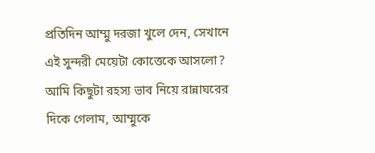প্রতিদিন আম্মু দরজা খুলে দেন, সেখানে এই সুন্দরী মেয়েটা কোত্তেকে আসলো?
আমি কিছুটা রহস্য ভাব নিয়ে রান্নাঘরের দিকে গেলাম, আম্মুকে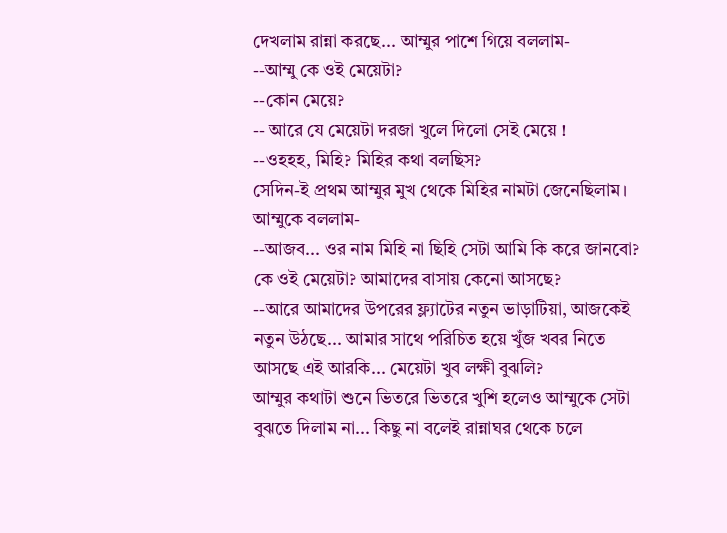দেখলাম রান্না করছে... আম্মুর পাশে গিয়ে বললাম-
--আম্মু কে ওই মেয়েটা?
--কোন মেয়ে?
-- আরে যে মেয়েটা দরজা খুলে দিলো সেই মেয়ে !
--ওহহহ, মিহি? মিহির কথা বলছিস?
সেদিন-ই প্রথম আম্মুর মুখ থেকে মিহির নামটা জেনেছিলাম। আম্মুকে বললাম-
--আজব... ওর নাম মিহি না ছিহি সেটা আমি কি করে জানবো? কে ওই মেয়েটা? আমাদের বাসায় কেনো আসছে?
--আরে আমাদের উপরের ফ্ল্যাটের নতুন ভাড়াটিয়া, আজকেই নতুন উঠছে... আমার সাথে পরিচিত হয়ে খুঁজ খবর নিতে আসছে এই আরকি... মেয়েটা খুব লক্ষী বুঝলি?
আম্মুর কথাটা শুনে ভিতরে ভিতরে খুশি হলেও আম্মুকে সেটা বুঝতে দিলাম না... কিছু না বলেই রান্নাঘর থেকে চলে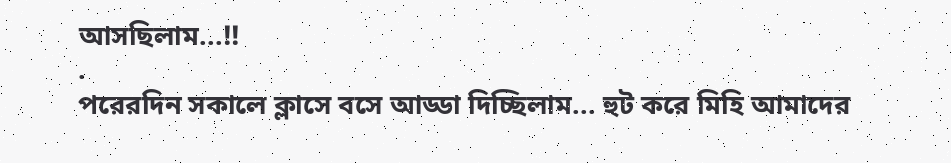আসছিলাম...!!
.
পরেরদিন সকালে ক্লাসে বসে আড্ডা দিচ্ছিলাম... হুট করে মিহি আমাদের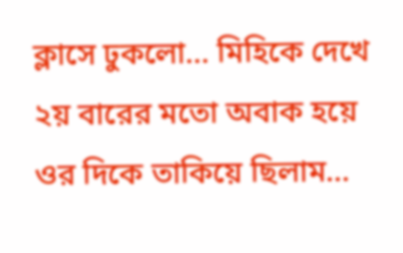ক্লাসে ঢুকলো... মিহিকে দেখে ২য় বারের মতো অবাক হয়ে ওর দিকে তাকিয়ে ছিলাম...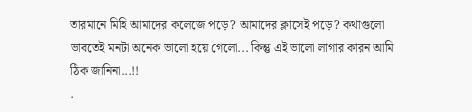তারমানে মিহি আমাদের কলেজে পড়ে? আমাদের ক্লাসেই পড়ে? কথাগুলো ভাবতেই মনটা অনেক ভালো হয়ে গেলো... কিন্তু এই ভালো লাগার কারন আমি ঠিক জানিনা...!!
.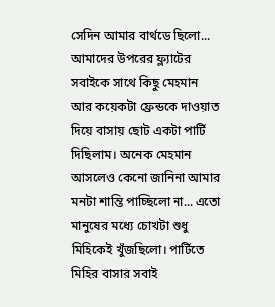সেদিন আমার বার্থডে ছিলো... আমাদের উপরের ফ্ল্যাটের সবাইকে সাথে কিছু মেহমান আর কয়েকটা ফ্রেন্ডকে দাওয়াত দিয়ে বাসায় ছোট একটা পার্টি দিছিলাম। অনেক মেহমান আসলেও কেনো জানিনা আমার মনটা শান্তি পাচ্ছিলো না... এতো মানুষের মধ্যে চোখটা শুধু মিহিকেই খুঁজছিলো। পার্টিতে মিহির বাসার সবাই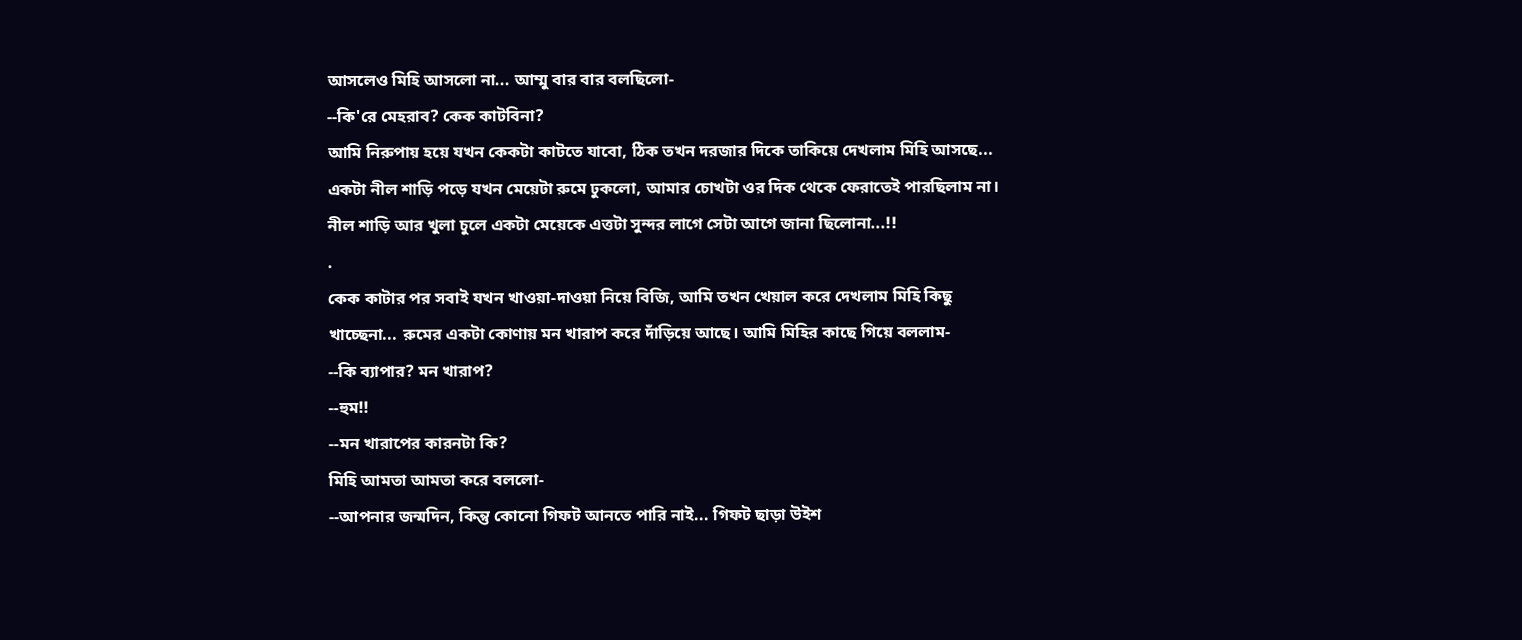আসলেও মিহি আসলো না... আম্মু বার বার বলছিলো-
--কি'রে মেহরাব? কেক কাটবিনা?
আমি নিরুপায় হয়ে যখন কেকটা কাটতে যাবো, ঠিক তখন দরজার দিকে তাকিয়ে দেখলাম মিহি আসছে... একটা নীল শাড়ি পড়ে যখন মেয়েটা রুমে ঢুকলো, আমার চোখটা ওর দিক থেকে ফেরাতেই পারছিলাম না। নীল শাড়ি আর খুলা চুলে একটা মেয়েকে এত্তটা সুন্দর লাগে সেটা আগে জানা ছিলোনা...!!
.
কেক কাটার পর সবাই যখন খাওয়া-দাওয়া নিয়ে বিজি, আমি তখন খেয়াল করে দেখলাম মিহি কিছু খাচ্ছেনা... রুমের একটা কোণায় মন খারাপ করে দাঁড়িয়ে আছে। আমি মিহির কাছে গিয়ে বললাম-
--কি ব্যাপার? মন খারাপ?
--হুম!!
--মন খারাপের কারনটা কি?
মিহি আমতা আমতা করে বললো-
--আপনার জন্মদিন, কিন্তু কোনো গিফট আনতে পারি নাই... গিফট ছাড়া উইশ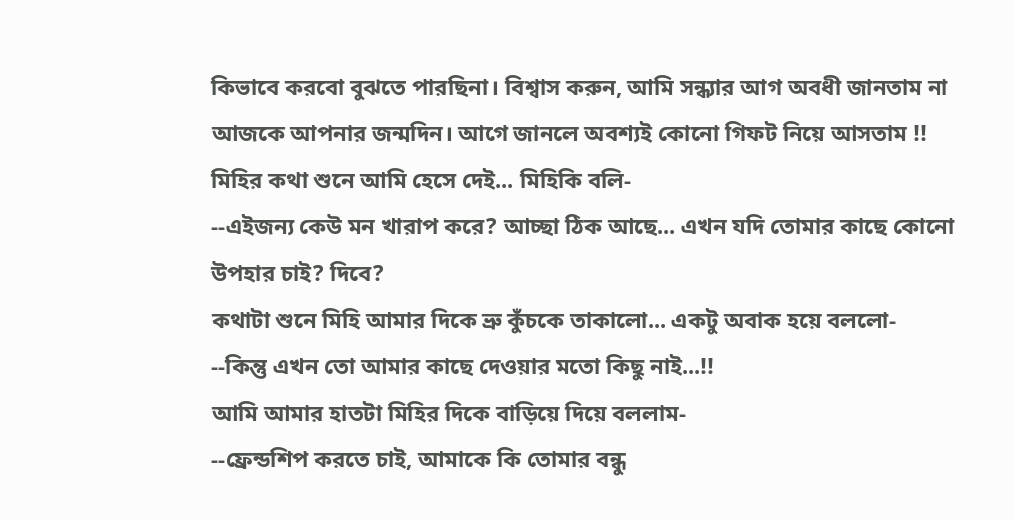কিভাবে করবো বুঝতে পারছিনা। বিশ্বাস করুন, আমি সন্ধ্যার আগ অবধী জানতাম না আজকে আপনার জন্মদিন। আগে জানলে অবশ্যই কোনো গিফট নিয়ে আসতাম !!
মিহির কথা শুনে আমি হেসে দেই... মিহিকি বলি-
--এইজন্য কেউ মন খারাপ করে? আচ্ছা ঠিক আছে... এখন যদি তোমার কাছে কোনো উপহার চাই? দিবে?
কথাটা শুনে মিহি আমার দিকে ভ্রু কুঁচকে তাকালো... একটু অবাক হয়ে বললো-
--কিন্তু এখন তো আমার কাছে দেওয়ার মতো কিছু নাই...!!
আমি আমার হাতটা মিহির দিকে বাড়িয়ে দিয়ে বললাম-
--ফ্রেন্ডশিপ করতে চাই, আমাকে কি তোমার বন্ধু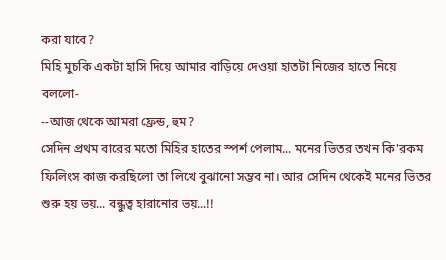করা যাবে?
মিহি মুচকি একটা হাসি দিয়ে আমার বাড়িয়ে দেওয়া হাতটা নিজের হাতে নিয়ে বললো-
--আজ থেকে আমরা ফ্রেন্ড, হুম?
সেদিন প্রথম বারের মতো মিহির হাতের স্পর্শ পেলাম... মনের ভিতর তখন কি'রকম ফিলিংস কাজ করছিলো তা লিখে বুঝানো সম্ভব না। আর সেদিন থেকেই মনের ভিতর শুরু হয় ভয়... বন্ধুত্ব হারানোর ভয়...!!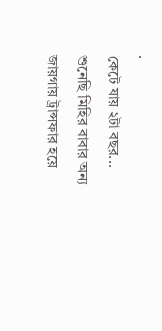.
কেটে যায় ২টা বছর... শুনেছি মিহির বাবার অন্য জায়গায় ট্রান্সফার হয়ে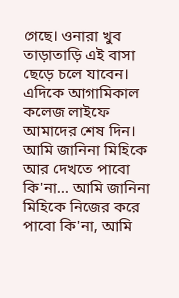গেছে। ওনারা খুব তাড়াতাড়ি এই বাসা ছেড়ে চলে যাবেন। এদিকে আগামিকাল কলেজ লাইফে আমাদের শেষ দিন। আমি জানিনা মিহিকে আর দেখতে পাবো কি'না... আমি জানিনা মিহিকে নিজের করে পাবো কি'না, আমি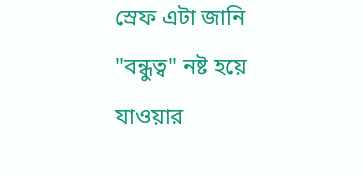স্রেফ এটা জানি "বন্ধুত্ব" নষ্ট হয়ে যাওয়ার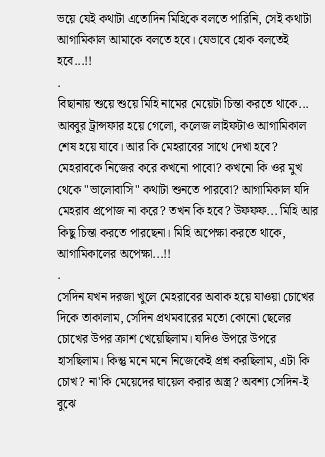ভয়ে যেই কথাটা এতোদিন মিহিকে বলতে পারিনি, সেই কথাটা আগামিকাল আমাকে বলতে হবে। যেভাবে হোক বলতেই হবে...!!
.
বিছানায় শুয়ে শুয়ে মিহি নামের মেয়েটা চিন্তা করতে থাকে... আব্বুর ট্রান্সফার হয়ে গেলো, কলেজ লাইফটাও আগামিকাল শেষ হয়ে যাবে। আর কি মেহরাবের সাথে দেখা হবে? মেহরাবকে নিজের করে কখনো পাবো? কখনো কি ওর মুখ থেকে "ভালোবাসি" কথাটা শুনতে পারবো? আগামিকাল যদি মেহরাব প্রপোজ না করে? তখন কি হবে? উফফফ... মিহি আর কিছু চিন্তা করতে পারছেনা। মিহি অপেক্ষা করতে থাকে, আগামিকালের অপেক্ষা...!!
.
সেদিন যখন দরজা খুলে মেহরাবের অবাক হয়ে যাওয়া চোখের দিকে তাকালাম, সেদিন প্রথমবারের মতো কোনো ছেলের চোখের উপর ক্রাশ খেয়েছিলাম। যদিও উপরে উপরে হাসছিলাম। কিন্তু মনে মনে নিজেকেই প্রশ্ন করছিলাম, এটা কি চোখ? না'কি মেয়েদের ঘায়েল করার অস্ত্র? অবশ্য সেদিন-ই বুঝে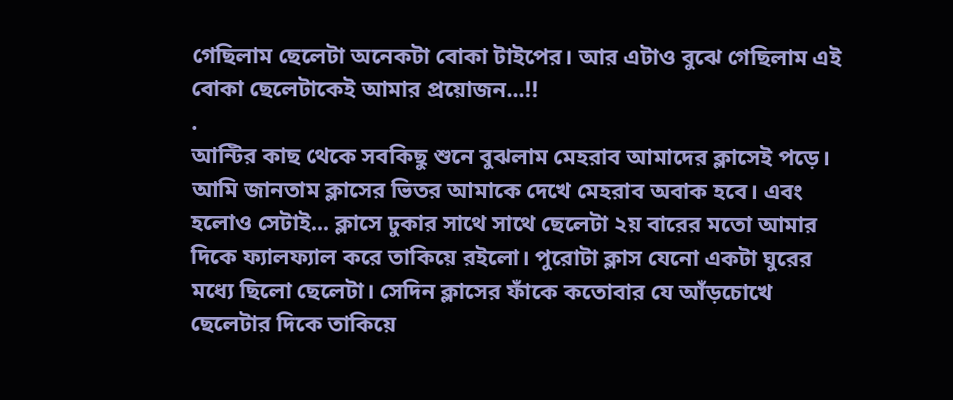গেছিলাম ছেলেটা অনেকটা বোকা টাইপের। আর এটাও বুঝে গেছিলাম এই বোকা ছেলেটাকেই আমার প্রয়োজন...!!
.
আন্টির কাছ থেকে সবকিছু শুনে বুঝলাম মেহরাব আমাদের ক্লাসেই পড়ে। আমি জানতাম ক্লাসের ভিতর আমাকে দেখে মেহরাব অবাক হবে। এবং হলোও সেটাই... ক্লাসে ঢুকার সাথে সাথে ছেলেটা ২য় বারের মতো আমার দিকে ফ্যালফ্যাল করে তাকিয়ে রইলো। পুরোটা ক্লাস যেনো একটা ঘুরের মধ্যে ছিলো ছেলেটা। সেদিন ক্লাসের ফাঁকে কতোবার যে আঁড়চোখে ছেলেটার দিকে তাকিয়ে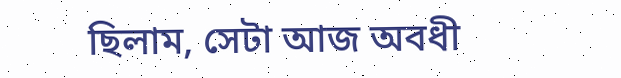ছিলাম, সেটা আজ অবধী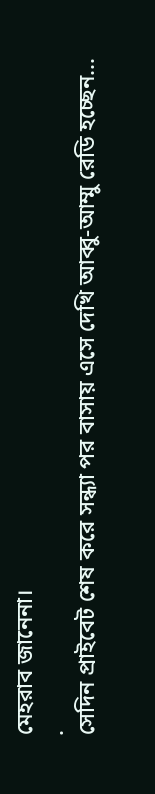মেহরাব জানেনা।
.
সেদিন প্রাইবেট শেষ করে সন্ধ্যা পর বাসায় এসে দেখি আব্বু-আম্মু রেডি হচ্ছেন...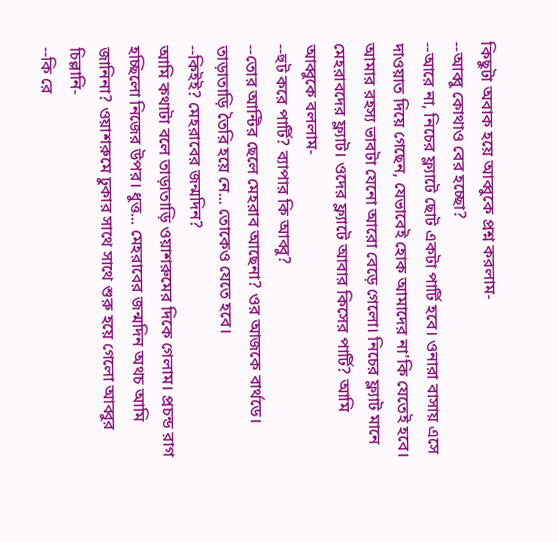কিছুটা অবাক হয়ে আব্বুকে প্রশ্ন করলাম-
--আব্বু কোথাও বের হচ্ছো?
--আরে না, নিচের ফ্ল্যাটে ছোট একটা পার্টি হবে। ওনারা বাসায় এসে দাওয়াত দিয়ে গেছেন, যেভাবেই হোক আমাদের না'কি যেতেই হবে।
আমার রহস্য ভাবটা যেনো আরো বেড়ে গেলো। নিচের ফ্ল্যাট মানে মেহরাবদের ফ্ল্যাট। ওদের ফ্ল্যাটে আবার কিসের পার্টি? আমি আব্বুকে বললাম-
--হুট করে পার্টি? ব্যাপার কি আব্বু?
--তোর আন্টির ছেলে মেহরাব আছেনা? ওর আজকে বার্থডে। তাড়াতাড়ি তৈরি হয়ে নে... তোকেও যেতে হবে।
--কিইই? মেহরাবের জন্মদিন?
আমি কথাটা বলে তাড়াতাড়ি ওয়াশরুমের দিকে গেলাম। প্রচন্ড রাগ হচ্ছিলো নিজের উপর। ধুত্ত... মেহরাবের জন্মদিন অথচ আমি জানিনা? ওয়াশরুমে ঢুকার সাথে সাথে শুরু হয়ে গেলো আব্বুর চিল্লানি-
--কি রে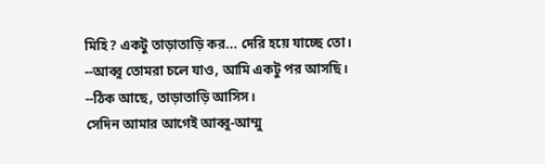মিহি? একটু তাড়াতাড়ি কর... দেরি হয়ে যাচ্ছে তো।
--আব্বু তোমরা চলে যাও, আমি একটু পর আসছি।
--ঠিক আছে, তাড়াতাড়ি আসিস।
সেদিন আমার আগেই আব্বু-আম্মু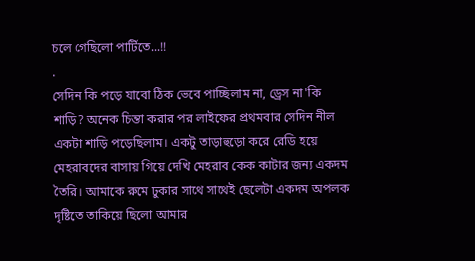চলে গেছিলো পার্টিতে...!!
.
সেদিন কি পড়ে যাবো ঠিক ভেবে পাচ্ছিলাম না, ড্রেস না'কি শাড়ি? অনেক চিন্তা করার পর লাইফের প্রথমবার সেদিন নীল একটা শাড়ি পড়েছিলাম। একটু তাড়াহুড়ো করে রেডি হয়ে মেহরাবদের বাসায় গিয়ে দেখি মেহরাব কেক কাটার জন্য একদম তৈরি। আমাকে রুমে ঢুকার সাথে সাথেই ছেলেটা একদম অপলক দৃষ্টিতে তাকিয়ে ছিলো আমার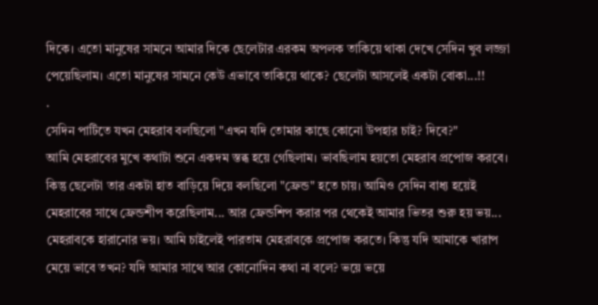দিকে। এতো মানুষের সামনে আমার দিকে ছেলেটার এরকম অপলক তাকিয়ে থাকা দেখে সেদিন খুব লজ্জা পেয়েছিলাম। এতো মানুষের সামনে কেউ এভাবে তাকিয়ে থাকে? ছেলেটা আসলেই একটা বোকা...!!
.
সেদিন পার্টিতে যখন মেহরাব বলছিলো "এখন যদি তোমার কাছে কোনো উপহার চাই? দিবে?"
আমি মেহরাবের মুখে কথাটা শুনে একদম স্তব্ধ হয়ে গেছিলাম। ভাবছিলাম হয়তো মেহরাব প্রপোজ করবে। কিন্তু ছেলেটা তার একটা হাত বাড়িয়ে দিয়ে বলছিলো "ফ্রেন্ড" হতে চায়। আমিও সেদিন বাধ্য হয়েই মেহরাবের সাথে ফ্রেন্ডশীপ করেছিলাম... আর ফ্রেন্ডশিপ করার পর থেকেই আমার ভিতর শুরু হয় ভয়... মেহরাবকে হারানোর ভয়। আমি চাইলেই পারতাম মেহরাবকে প্রপোজ করতে। কিন্তু যদি আমাকে খারাপ মেয়ে ভাবে তখন? যদি আমার সাথে আর কোনোদিন কথা না বলে? ভয়ে ভয়ে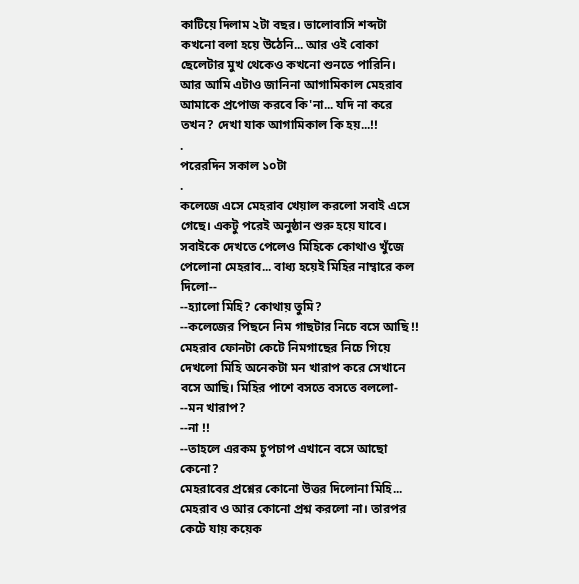কাটিয়ে দিলাম ২টা বছর। ভালোবাসি শব্দটা কখনো বলা হয়ে উঠেনি... আর ওই বোকা ছেলেটার মুখ থেকেও কখনো শুনতে পারিনি। আর আমি এটাও জানিনা আগামিকাল মেহরাব আমাকে প্রপোজ করবে কি'না... যদি না করে তখন? দেখা যাক আগামিকাল কি হয়...!!
.
পরেরদিন সকাল ১০টা
.
কলেজে এসে মেহরাব খেয়াল করলো সবাই এসে গেছে। একটু পরেই অনুষ্ঠান শুরু হয়ে যাবে। সবাইকে দেখতে পেলেও মিহিকে কোথাও খুঁজে পেলোনা মেহরাব... বাধ্য হয়েই মিহির নাম্বারে কল দিলো--
--হ্যালো মিহি? কোথায় তুমি?
--কলেজের পিছনে নিম গাছটার নিচে বসে আছি !!
মেহরাব ফোনটা কেটে নিমগাছের নিচে গিয়ে দেখলো মিহি অনেকটা মন খারাপ করে সেখানে বসে আছি। মিহির পাশে বসতে বসতে বললো-
--মন খারাপ?
--না !!
--তাহলে এরকম চুপচাপ এখানে বসে আছো কেনো?
মেহরাবের প্রশ্নের কোনো উত্তর দিলোনা মিহি... মেহরাব ও আর কোনো প্রশ্ন করলো না। তারপর কেটে যায় কয়েক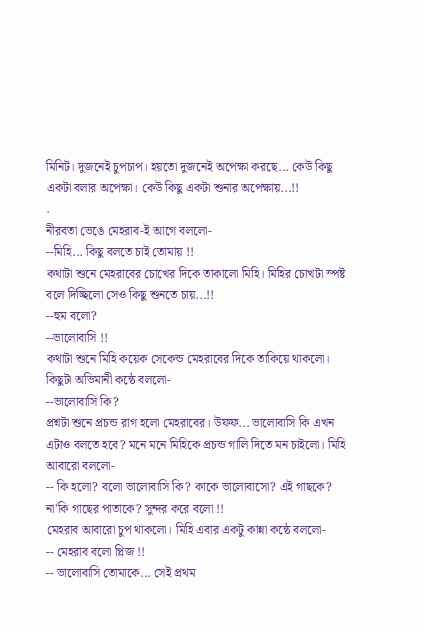মিনিট। দুজনেই চুপচাপ। হয়তো দুজনেই অপেক্ষা করছে... কেউ কিছু একটা বলার অপেক্ষা। কেউ কিছু একটা শুনার অপেক্ষায়...!!
.
নীরবতা ভেঙে মেহরাব-ই আগে বললো-
--মিহি... কিছু বলতে চাই তোমায় !!
কথাটা শুনে মেহরাবের চোখের দিকে তাকালো মিহি। মিহির চোখটা স্পষ্ট বলে দিচ্ছিলো সেও কিছু শুনতে চায়...!!
--হুম বলো?
--ভালোবাসি !!
কথাটা শুনে মিহি কয়েক সেকেন্ড মেহরাবের দিকে তাকিয়ে থাকলো। কিছুটা অভিমানী কন্ঠে বললো-
--ভালোবাসি কি?
প্রশ্নটা শুনে প্রচন্ড রাগ হলো মেহরাবের। উফফ... ভালোবাসি কি এখন এটাও বলতে হবে? মনে মনে মিহিকে প্রচন্ড গালি দিতে মন চাইলো। মিহি আবারো বললো-
-- কি হলো? বলো ভালোবাসি কি? কাকে ভালোবাসো? এই গাছকে? না'কি গাছের পাতাকে? সুন্দর করে বলো !!
মেহরাব আবারো চুপ থাকলো। মিহি এবার একটু কান্না কন্ঠে বললো-
-- মেহরাব বলো প্লিজ !!
-- ভালোবাসি তোমাকে... সেই প্রথম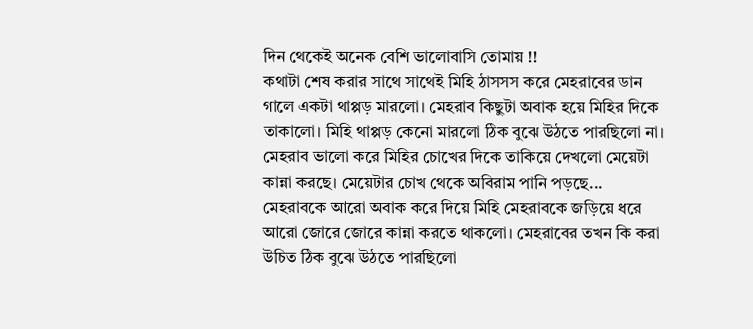দিন থেকেই অনেক বেশি ভালোবাসি তোমায় !!
কথাটা শেষ করার সাথে সাথেই মিহি ঠাসসস করে মেহরাবের ডান গালে একটা থাপ্পড় মারলো। মেহরাব কিছুটা অবাক হয়ে মিহির দিকে তাকালো। মিহি থাপ্পড় কেনো মারলো ঠিক বুঝে উঠতে পারছিলো না। মেহরাব ভালো করে মিহির চোখের দিকে তাকিয়ে দেখলো মেয়েটা কান্না করছে। মেয়েটার চোখ থেকে অবিরাম পানি পড়ছে... মেহরাবকে আরো অবাক করে দিয়ে মিহি মেহরাবকে জড়িয়ে ধরে আরো জোরে জোরে কান্না করতে থাকলো। মেহরাবের তখন কি করা উচিত ঠিক বুঝে উঠতে পারছিলো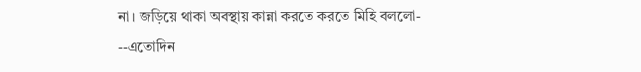না। জড়িয়ে থাকা অবস্থায় কান্না করতে করতে মিহি বললো-
--এতোদিন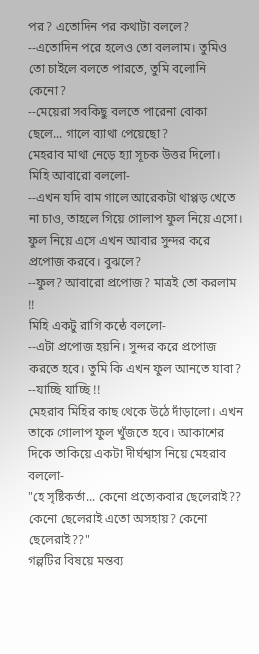পর? এতোদিন পর কথাটা বললে?
--এতোদিন পরে হলেও তো বললাম। তুমিও তো চাইলে বলতে পারতে, তুমি বলোনি কেনো?
--মেয়েরা সবকিছু বলতে পারেনা বোকা ছেলে... গালে ব্যাথা পেয়েছো?
মেহরাব মাথা নেড়ে হ্যা সূচক উত্তর দিলো। মিহি আবারো বললো-
--এখন যদি বাম গালে আরেকটা থাপ্পড় খেতে না চাও, তাহলে গিয়ে গোলাপ ফুল নিয়ে এসো। ফুল নিয়ে এসে এখন আবার সুন্দর করে প্রপোজ করবে। বুঝলে?
--ফুল? আবারো প্রপোজ? মাত্রই তো করলাম !!
মিহি একটু রাগি কন্ঠে বললো-
--এটা প্রপোজ হয়নি। সুন্দর করে প্রপোজ করতে হবে। তুমি কি এখন ফুল আনতে যাবা?
--যাচ্ছি যাচ্ছি !!
মেহরাব মিহির কাছ থেকে উঠে দাঁড়ালো। এখন তাকে গোলাপ ফুল খুঁজতে হবে। আকাশের দিকে তাকিয়ে একটা দীর্ঘশ্বাস নিয়ে মেহরাব বললো-
"হে সৃষ্টিকর্তা... কেনো প্রত্যেকবার ছেলেরাই?? কেনো ছেলেরাই এতো অসহায়? কেনো ছেলেরাই??"
গল্পটির বিষয়ে মন্তব্য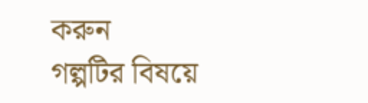করুন
গল্পটির বিষয়ে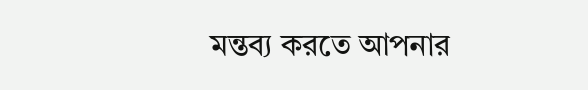মন্তব্য করতে আপনার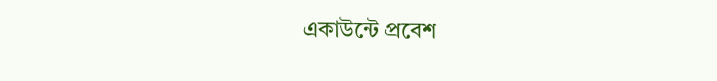একাউন্টে প্রবেশ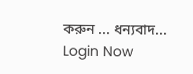করুন ... ধন্যবাদ... Login Now